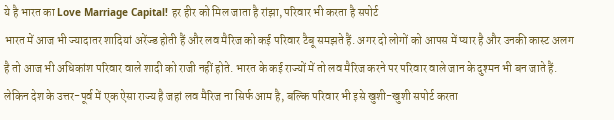ये है भारत का Love Marriage Capital! हर हीर को मिल जाता है रांझा, परिवार भी करता है सपोर्ट
भारत में आज भी ज्यादातर शादियां अरेंज्ड होती हैं और लव मैरिज को कई परिवार टैबू समझते हैं. अगर दो लोगों को आपस में प्यार है और उनकी कास्ट अलग है तो आज भी अधिकांश परिवार वाले शादी को राजी नहीं होते. भारत के कई राज्यों में तो लव मैरिज करने पर परिवार वाले जान के दुश्मन भी बन जाते हैं. लेकिन देश के उत्तर-पूर्व में एक ऐसा राज्य है जहां लव मैरिज ना सिर्फ आम है, बल्कि परिवार भी इसे खुशी-खुशी सपोर्ट करता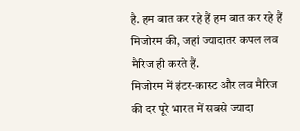है. हम बात कर रहे हैं हम बात कर रहे हैं मिजोरम की, जहां ज्यादातर कपल लव मैरिज ही करते हैं.
मिजोरम में इंटर-कास्ट और लव मैरिज की दर पूरे भारत में सबसे ज्यादा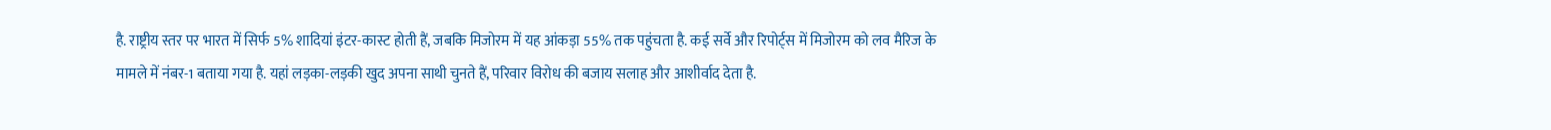है. राष्ट्रीय स्तर पर भारत में सिर्फ 5% शादियां इंटर-कास्ट होती हैं, जबकि मिजोरम में यह आंकड़ा 55% तक पहुंचता है. कई सर्वे और रिपोर्ट्स में मिजोरम को लव मैरिज के मामले में नंबर-1 बताया गया है. यहां लड़का-लड़की खुद अपना साथी चुनते हैं, परिवार विरोध की बजाय सलाह और आशीर्वाद देता है.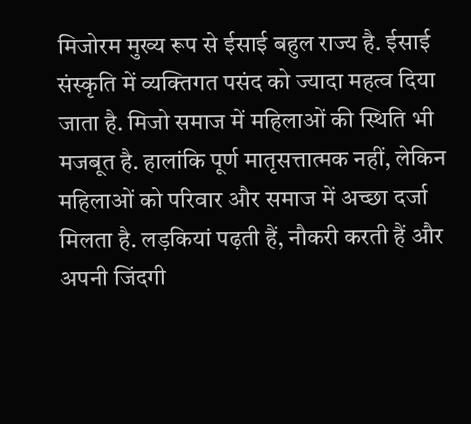मिजोरम मुख्य रूप से ईसाई बहुल राज्य है. ईसाई संस्कृति में व्यक्तिगत पसंद को ज्यादा महत्व दिया जाता है. मिजो समाज में महिलाओं की स्थिति भी मजबूत है. हालांकि पूर्ण मातृसत्तात्मक नहीं, लेकिन महिलाओं को परिवार और समाज में अच्छा दर्जा मिलता है. लड़कियां पढ़ती हैं, नौकरी करती हैं और अपनी जिंदगी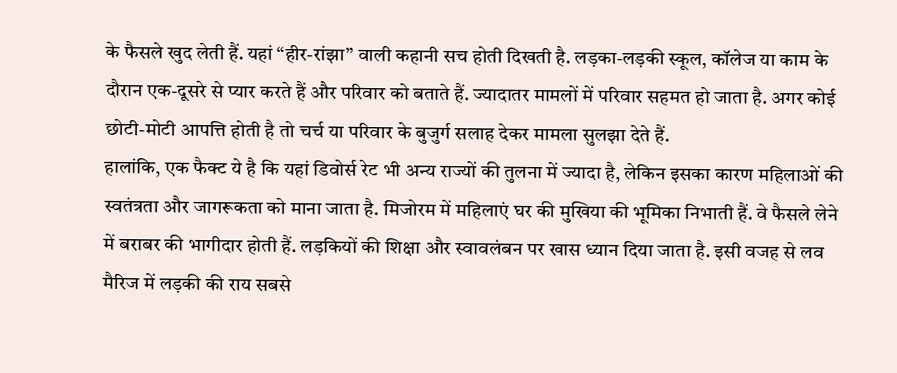के फैसले खुद लेती हैं. यहां “हीर-रांझा” वाली कहानी सच होती दिखती है. लड़का-लड़की स्कूल, कॉलेज या काम के दौरान एक-दूसरे से प्यार करते हैं और परिवार को बताते हैं. ज्यादातर मामलों में परिवार सहमत हो जाता है. अगर कोई छोटी-मोटी आपत्ति होती है तो चर्च या परिवार के बुजुर्ग सलाह देकर मामला सुलझा देते हैं.
हालांकि, एक फैक्ट ये है कि यहां डिवोर्स रेट भी अन्य राज्यों की तुलना में ज्यादा है, लेकिन इसका कारण महिलाओं की स्वतंत्रता और जागरूकता को माना जाता है. मिजोरम में महिलाएं घर की मुखिया की भूमिका निभाती हैं. वे फैसले लेने में बराबर की भागीदार होती हैं. लड़कियों की शिक्षा और स्वावलंबन पर खास ध्यान दिया जाता है. इसी वजह से लव मैरिज में लड़की की राय सबसे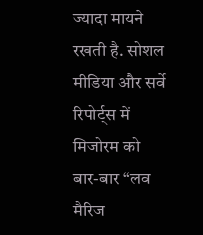ज्यादा मायने रखती है. सोशल मीडिया और सर्वे रिपोर्ट्स में मिजोरम को बार-बार “लव मैरिज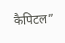कैपिटल”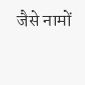जैसे नामों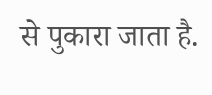से पुकारा जाता है.